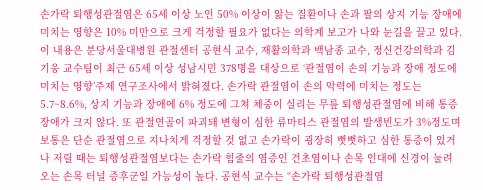손가락 퇴행성관절염은 65세 이상 노인 50% 이상이 앓는 질환이나 손과 팔의 상지 기능 장애에 미치는 영향은 10% 미만으로 크게 걱정할 필요가 없다는 의학계 보고가 나와 눈길을 끌고 있다. 이 내용은 분당서울대병원 관절센터 공현식 교수, 재활의학과 백남종 교수, 정신건강의학과 김기웅 교수팀이 최근 65세 이상 성남시민 378명을 대상으로 ‘관절염이 손의 기능과 장애 정도에 미치는 영향’주제 연구조사에서 밝혀졌다. 손가락 관절염이 손의 악력에 미치는 정도는 5.7~8.6%, 상지 기능과 장애에 6% 정도에 그쳐 체중이 실리는 무릎 퇴행성관절염에 비해 통증장애가 크지 않다. 또 관절연골이 파괴돼 변형이 심한 류마티스 관절염의 발생빈도가 3%정도며 보통은 단순 관절염으로 지나치게 걱정할 것 없고 손가락이 굉장히 뻣뻣하고 심한 통증이 있거나 저릴 때는 퇴행성관절염보다는 손가락 힘줄의 염증인 건초염이나 손목 인대에 신경이 눌려 오는 손목 터널 증후군일 가능성이 높다. 공현식 교수는 “손가락 퇴행성관절염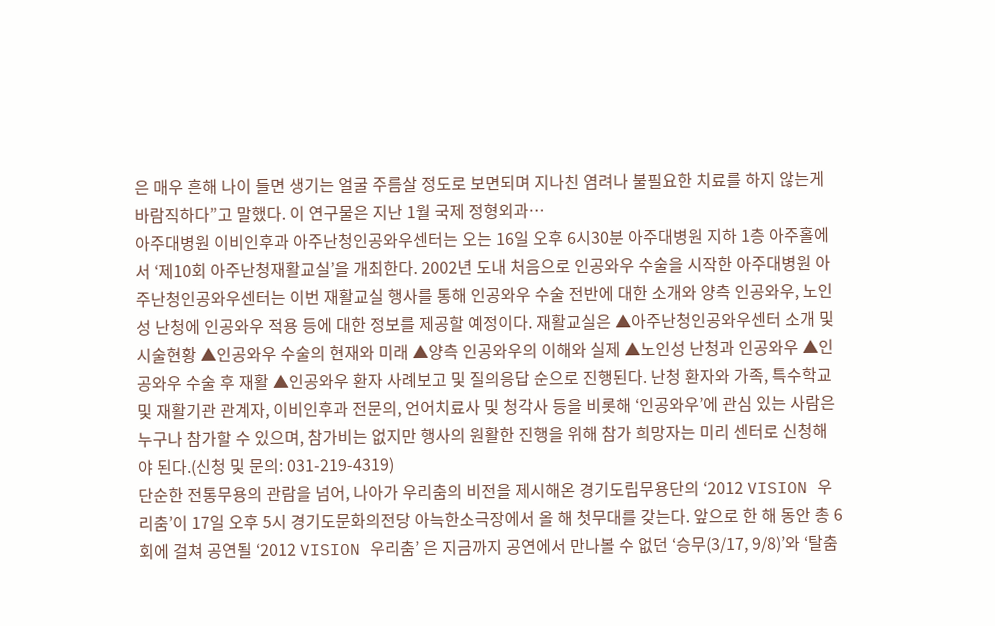은 매우 흔해 나이 들면 생기는 얼굴 주름살 정도로 보면되며 지나친 염려나 불필요한 치료를 하지 않는게 바람직하다”고 말했다. 이 연구물은 지난 1월 국제 정형외과…
아주대병원 이비인후과 아주난청인공와우센터는 오는 16일 오후 6시30분 아주대병원 지하 1층 아주홀에서 ‘제10회 아주난청재활교실’을 개최한다. 2002년 도내 처음으로 인공와우 수술을 시작한 아주대병원 아주난청인공와우센터는 이번 재활교실 행사를 통해 인공와우 수술 전반에 대한 소개와 양측 인공와우, 노인성 난청에 인공와우 적용 등에 대한 정보를 제공할 예정이다. 재활교실은 ▲아주난청인공와우센터 소개 및 시술현황 ▲인공와우 수술의 현재와 미래 ▲양측 인공와우의 이해와 실제 ▲노인성 난청과 인공와우 ▲인공와우 수술 후 재활 ▲인공와우 환자 사례보고 및 질의응답 순으로 진행된다. 난청 환자와 가족, 특수학교 및 재활기관 관계자, 이비인후과 전문의, 언어치료사 및 청각사 등을 비롯해 ‘인공와우’에 관심 있는 사람은 누구나 참가할 수 있으며, 참가비는 없지만 행사의 원활한 진행을 위해 참가 희망자는 미리 센터로 신청해야 된다.(신청 및 문의: 031-219-4319)
단순한 전통무용의 관람을 넘어, 나아가 우리춤의 비전을 제시해온 경기도립무용단의 ‘2012 VISION 우리춤’이 17일 오후 5시 경기도문화의전당 아늑한소극장에서 올 해 첫무대를 갖는다. 앞으로 한 해 동안 총 6회에 걸쳐 공연될 ‘2012 VISION 우리춤’ 은 지금까지 공연에서 만나볼 수 없던 ‘승무(3/17, 9/8)’와 ‘탈춤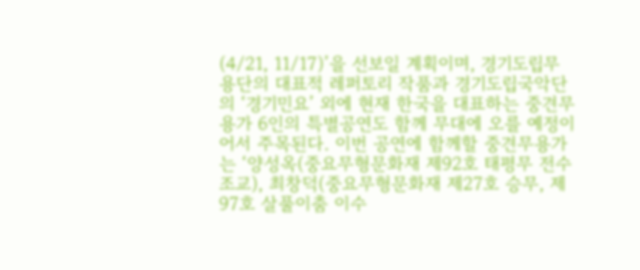(4/21, 11/17)’을 선보일 계획이며, 경기도립무용단의 대표적 레퍼토리 작품과 경기도립국악단의 ‘경기민요’ 외에 현재 한국을 대표하는 중견무용가 6인의 특별공연도 함께 무대에 오를 예정이어서 주목된다. 이번 공연에 함께할 중견무용가는 ‘양성옥(중요무형문화재 제92호 태평무 전수조교), 최창덕(중요무형문화재 제27호 승무, 제97호 살풀이춤 이수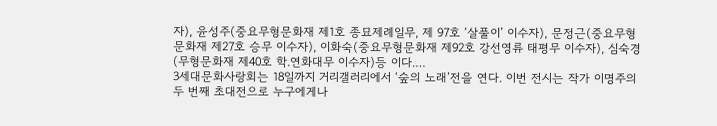자), 윤성주(중요무형문화재 제1호 종묘제례일무, 제 97호 ‘살풀이’ 이수자), 문정근(중요무형문화재 제27호 승무 이수자), 이화숙(중요무형문화재 제92호 강선영류 태평무 이수자), 심숙경(무형문화재 제40호 학.연화대무 이수자)등 이다.…
3세대문화사랑회는 18일까지 거리갤러리에서 ‘숲의 노래’전을 연다. 이번 전시는 작가 이명주의 두 번째 초대전으로 누구에게나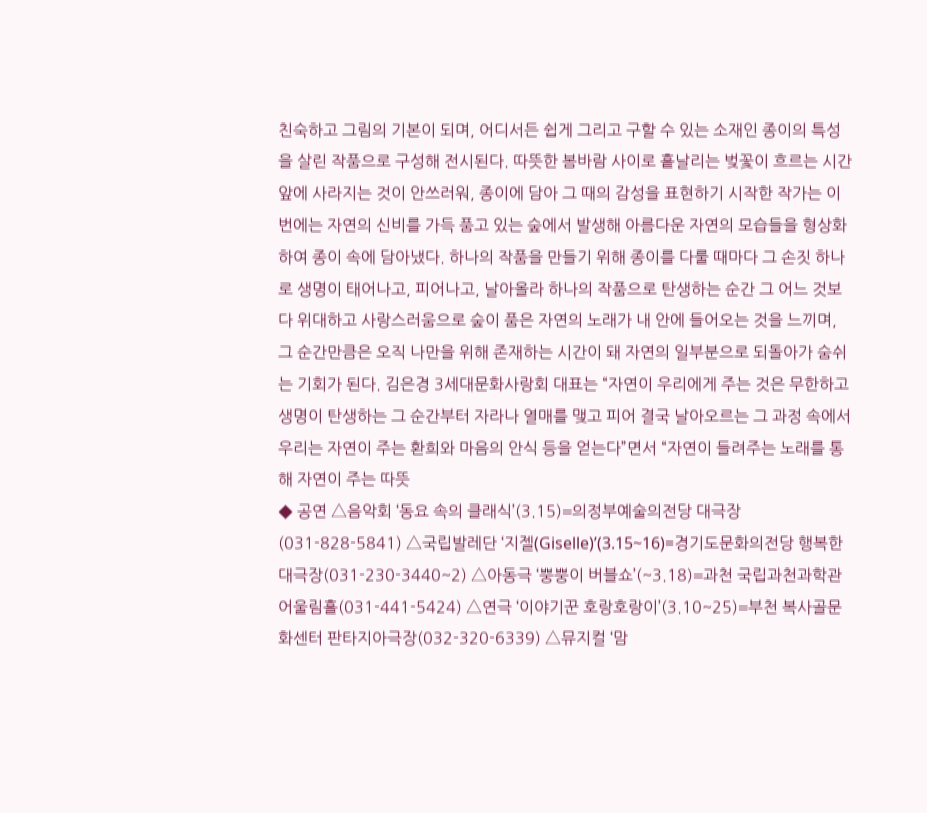친숙하고 그림의 기본이 되며, 어디서든 쉽게 그리고 구할 수 있는 소재인 종이의 특성을 살린 작품으로 구성해 전시된다. 따뜻한 봄바람 사이로 흩날리는 벚꽃이 흐르는 시간 앞에 사라지는 것이 안쓰러워, 종이에 담아 그 때의 감성을 표현하기 시작한 작가는 이번에는 자연의 신비를 가득 품고 있는 숲에서 발생해 아름다운 자연의 모습들을 형상화하여 종이 속에 담아냈다. 하나의 작품을 만들기 위해 종이를 다룰 때마다 그 손짓 하나로 생명이 태어나고, 피어나고, 날아올라 하나의 작품으로 탄생하는 순간 그 어느 것보다 위대하고 사랑스러움으로 숲이 품은 자연의 노래가 내 안에 들어오는 것을 느끼며, 그 순간만큼은 오직 나만을 위해 존재하는 시간이 돼 자연의 일부분으로 되돌아가 숨쉬는 기회가 된다. 김은경 3세대문화사랑회 대표는 “자연이 우리에게 주는 것은 무한하고 생명이 탄생하는 그 순간부터 자라나 열매를 맺고 피어 결국 날아오르는 그 과정 속에서 우리는 자연이 주는 환희와 마음의 안식 등을 얻는다”면서 “자연이 들려주는 노래를 통해 자연이 주는 따뜻
◆ 공연 △음악회 ‘동요 속의 클래식’(3.15)=의정부예술의전당 대극장(031-828-5841) △국립발레단 ‘지젤(Giselle)’(3.15~16)=경기도문화의전당 행복한대극장(031-230-3440~2) △아동극 ‘뿡뿡이 버블쇼’(~3.18)=과천 국립과천과학관 어울림홀(031-441-5424) △연극 ‘이야기꾼 호랑호랑이’(3.10~25)=부천 복사골문화센터 판타지아극장(032-320-6339) △뮤지컬 ‘맘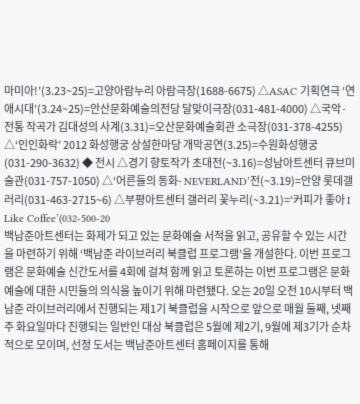마미아!’(3.23~25)=고양아람누리 아람극장(1688-6675) △ASAC 기획연극 ‘연애시대’(3.24~25)=안산문화예술의전당 달맞이극장(031-481-4000) △국악·전통 작곡가 김대성의 사계(3.31)=오산문화예술회관 소극장(031-378-4255) △‘인인화락’ 2012 화성행궁 상설한마당 개막공연(3.25)=수원화성행궁(031-290-3632) ◆ 전시 △경기 향토작가 초대전(~3.16)=성남아트센터 큐브미술관(031-757-1050) △‘어른들의 동화- NEVERLAND’전(~3.19)=안양 롯데갤러리(031-463-2715~6) △부평아트센터 갤러리 꽃누리(~3.21)=‘커피가 좋아 I Like Coffee’(032-500-20
백남준아트센터는 화제가 되고 있는 문화예술 서적을 읽고, 공유할 수 있는 시간을 마련하기 위해 ‘백남준 라이브러리 북클럽 프로그램’을 개설한다. 이번 프로그램은 문화예술 신간도서를 4회에 걸쳐 함께 읽고 토론하는 이번 프로그램은 문화예술에 대한 시민들의 의식을 높이기 위해 마련됐다. 오는 20일 오전 10시부터 백남준 라이브러리에서 진행되는 제1기 북클럽을 시작으로 앞으로 매월 둘째, 넷째주 화요일마다 진행되는 일반인 대상 북클럽은 5월에 제2기, 9월에 제3기가 순차적으로 모이며, 선정 도서는 백남준아트센터 홈페이지를 통해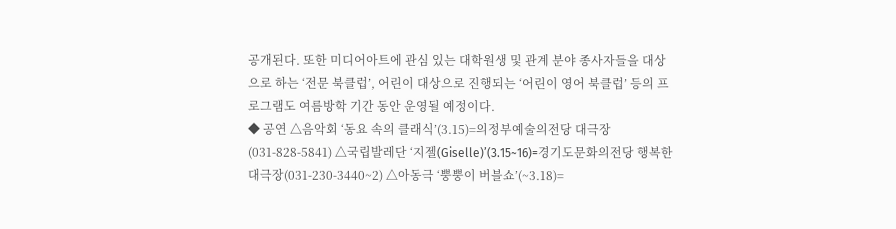공개된다. 또한 미디어아트에 관심 있는 대학원생 및 관계 분야 종사자들을 대상으로 하는 ‘전문 북클럽’, 어린이 대상으로 진행되는 ‘어린이 영어 북클럽’ 등의 프로그램도 여름방학 기간 동안 운영될 예정이다.
◆ 공연 △음악회 ‘동요 속의 클래식’(3.15)=의정부예술의전당 대극장(031-828-5841) △국립발레단 ‘지젤(Giselle)’(3.15~16)=경기도문화의전당 행복한대극장(031-230-3440~2) △아동극 ‘뿡뿡이 버블쇼’(~3.18)=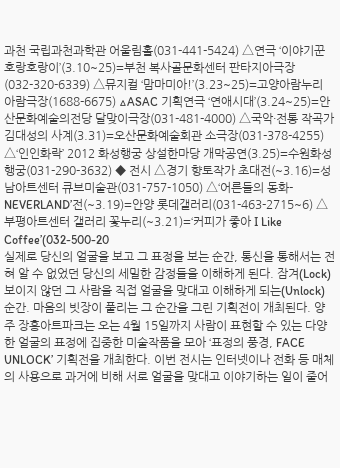과천 국립과천과학관 어울림홀(031-441-5424) △연극 ‘이야기꾼 호랑호랑이’(3.10~25)=부천 복사골문화센터 판타지아극장(032-320-6339) △뮤지컬 ‘맘마미아!’(3.23~25)=고양아람누리 아람극장(1688-6675) △ASAC 기획연극 ‘연애시대’(3.24~25)=안산문화예술의전당 달맞이극장(031-481-4000) △국악·전통 작곡가 김대성의 사계(3.31)=오산문화예술회관 소극장(031-378-4255) △‘인인화락’ 2012 화성행궁 상설한마당 개막공연(3.25)=수원화성행궁(031-290-3632) ◆ 전시 △경기 향토작가 초대전(~3.16)=성남아트센터 큐브미술관(031-757-1050) △‘어른들의 동화- NEVERLAND’전(~3.19)=안양 롯데갤러리(031-463-2715~6) △부평아트센터 갤러리 꽃누리(~3.21)=‘커피가 좋아 I Like Coffee’(032-500-20
실제로 당신의 얼굴을 보고 그 표정을 보는 순간, 통신을 통해서는 전혀 알 수 없었던 당신의 세밀한 감정들을 이해하게 된다. 잠겨(Lock) 보이지 않던 그 사람을 직접 얼굴을 맞대고 이해하게 되는(Unlock) 순간. 마음의 빗장이 풀리는 그 순간을 그린 기획전이 개최된다. 양주 장흥아트파크는 오는 4월 15일까지 사람이 표현할 수 있는 다양한 얼굴의 표정에 집중한 미술작품을 모아 ‘표정의 풍경, FACE UNLOCK’ 기획전을 개최한다. 이번 전시는 인터넷이나 전화 등 매체의 사용으로 과거에 비해 서로 얼굴을 맞대고 이야기하는 일이 줄어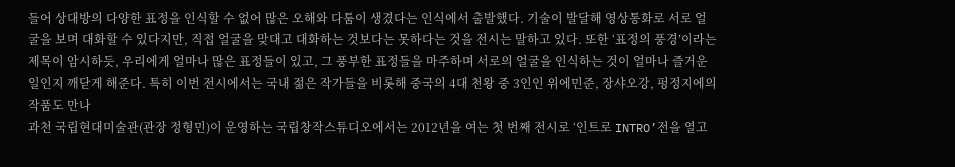들어 상대방의 다양한 표정을 인식할 수 없어 많은 오해와 다툼이 생겼다는 인식에서 출발했다. 기술이 발달해 영상통화로 서로 얼굴을 보며 대화할 수 있다지만, 직접 얼굴을 맞대고 대화하는 것보다는 못하다는 것을 전시는 말하고 있다. 또한 ‘표정의 풍경’이라는 제목이 암시하듯, 우리에게 얼마나 많은 표정들이 있고, 그 풍부한 표정들을 마주하며 서로의 얼굴을 인식하는 것이 얼마나 즐거운 일인지 깨닫게 해준다. 특히 이번 전시에서는 국내 젊은 작가들을 비롯해 중국의 4대 천왕 중 3인인 위에민준, 장샤오강, 펑정지에의 작품도 만나
과천 국립현대미술관(관장 정형민)이 운영하는 국립창작스튜디오에서는 2012년을 여는 첫 번째 전시로 ‘인트로 INTRO’전을 열고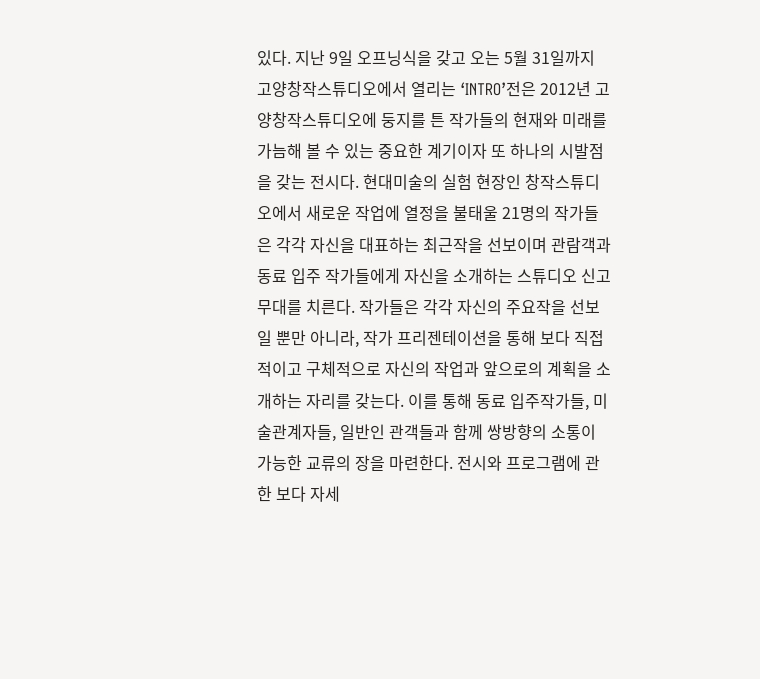있다. 지난 9일 오프닝식을 갖고 오는 5월 31일까지 고양창작스튜디오에서 열리는 ‘INTRO’전은 2012년 고양창작스튜디오에 둥지를 튼 작가들의 현재와 미래를 가늠해 볼 수 있는 중요한 계기이자 또 하나의 시발점을 갖는 전시다. 현대미술의 실험 현장인 창작스튜디오에서 새로운 작업에 열정을 불태울 21명의 작가들은 각각 자신을 대표하는 최근작을 선보이며 관람객과 동료 입주 작가들에게 자신을 소개하는 스튜디오 신고무대를 치른다. 작가들은 각각 자신의 주요작을 선보일 뿐만 아니라, 작가 프리젠테이션을 통해 보다 직접적이고 구체적으로 자신의 작업과 앞으로의 계획을 소개하는 자리를 갖는다. 이를 통해 동료 입주작가들, 미술관계자들, 일반인 관객들과 함께 쌍방향의 소통이 가능한 교류의 장을 마련한다. 전시와 프로그램에 관한 보다 자세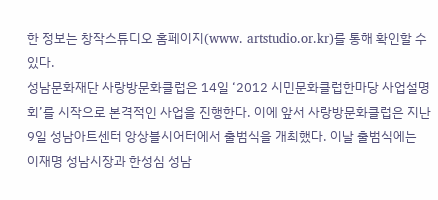한 정보는 창작스튜디오 홈페이지(www. artstudio.or.kr)를 통해 확인할 수 있다.
성남문화재단 사랑방문화클럽은 14일 ‘2012 시민문화클럽한마당 사업설명회’를 시작으로 본격적인 사업을 진행한다. 이에 앞서 사랑방문화클럽은 지난 9일 성남아트센터 앙상블시어터에서 출범식을 개최했다. 이날 출범식에는 이재명 성남시장과 한성심 성남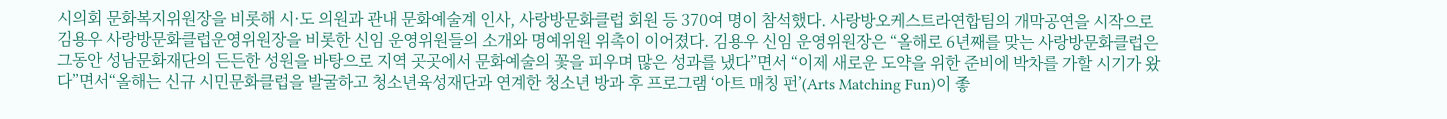시의회 문화복지위원장을 비롯해 시·도 의원과 관내 문화예술계 인사, 사랑방문화클럽 회원 등 370여 명이 참석했다. 사랑방오케스트라연합팀의 개막공연을 시작으로 김용우 사랑방문화클럽운영위원장을 비롯한 신임 운영위원들의 소개와 명예위원 위촉이 이어졌다. 김용우 신임 운영위원장은 “올해로 6년째를 맞는 사랑방문화클럽은 그동안 성남문화재단의 든든한 성원을 바탕으로 지역 곳곳에서 문화예술의 꽃을 피우며 많은 성과를 냈다”면서 “이제 새로운 도약을 위한 준비에 박차를 가할 시기가 왔다”면서“올해는 신규 시민문화클럽을 발굴하고 청소년육성재단과 연계한 청소년 방과 후 프로그램 ‘아트 매칭 펀’(Arts Matching Fun)이 좋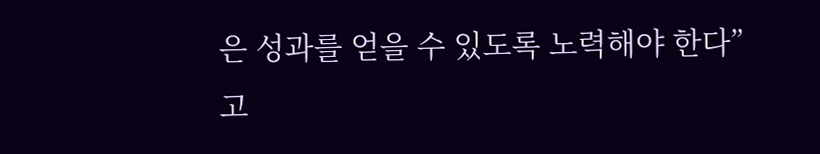은 성과를 얻을 수 있도록 노력해야 한다”고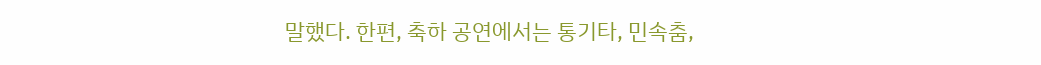말했다. 한편, 축하 공연에서는 통기타, 민속춤,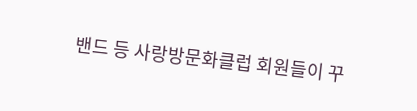밴드 등 사랑방문화클럽 회원들이 꾸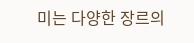미는 다양한 장르의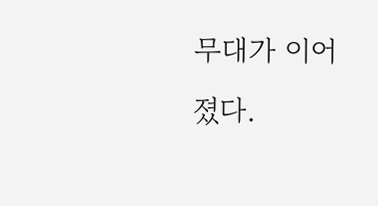무대가 이어졌다.